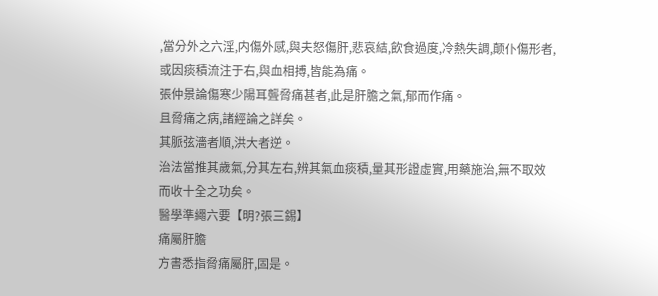,當分外之六淫,内傷外感,與夫怒傷肝,悲哀結,飲食過度,冷熱失調,颠仆傷形者,或因痰積流注于右,與血相搏,皆能為痛。
張仲景論傷寒少陽耳聾脅痛甚者,此是肝膽之氣,郁而作痛。
且脅痛之病,諸經論之詳矣。
其脈弦濇者順,洪大者逆。
治法當推其歲氣,分其左右,辨其氣血痰積,量其形證虛實,用藥施治,無不取效而收十全之功矣。
醫學準繩六要【明?張三錫】
痛屬肝膽
方書悉指脅痛屬肝,固是。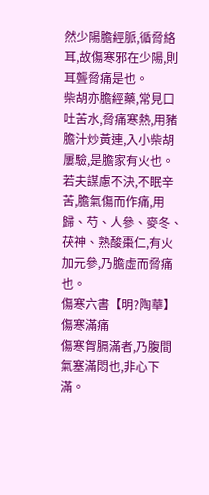然少陽膽經脈,循脅絡耳,故傷寒邪在少陽,則耳聾脅痛是也。
柴胡亦膽經藥,常見口吐苦水,脅痛寒熱,用豬膽汁炒黃連,入小柴胡屢驗,是膽家有火也。
若夫謀慮不決,不眠辛苦,膽氣傷而作痛,用歸、芍、人參、麥冬、茯神、熟酸棗仁,有火加元參,乃膽虛而脅痛也。
傷寒六書【明?陶華】
傷寒滿痛
傷寒胷膈滿者,乃腹間氣塞滿悶也,非心下滿。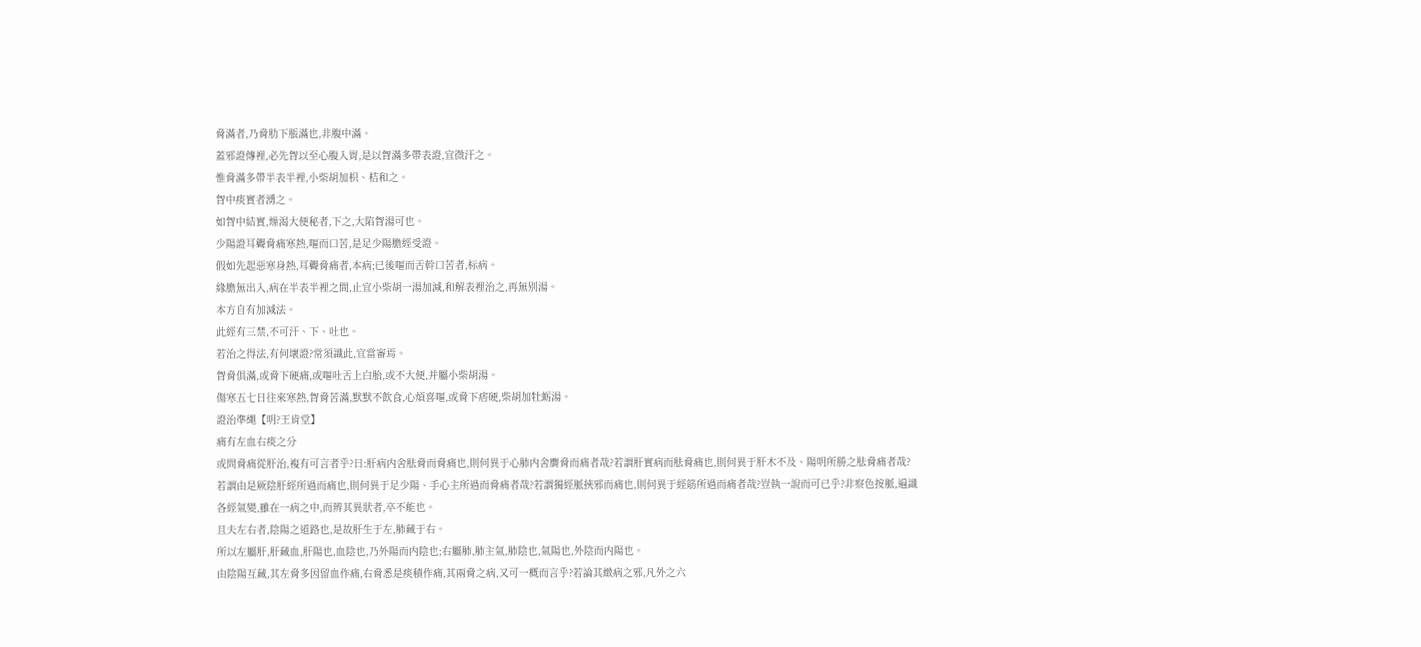脅滿者,乃脅肋下脹滿也,非腹中滿。
蓋邪證傳裡,必先胷以至心腹入胃,是以胷滿多帶表證,宜微汗之。
惟脅滿多帶半表半裡,小柴胡加枳、桔和之。
胷中痰實者湧之。
如胷中結實,燥渴大便秘者,下之,大陷胷湯可也。
少陽證耳聾脅痛寒熱,嘔而口苦,是足少陽膽經受證。
假如先起惡寒身熱,耳聾脅痛者,本病;已後嘔而舌幹口苦者,标病。
緣膽無出入,病在半表半裡之間,止宜小柴胡一湯加減,和解表裡治之,再無别湯。
本方自有加減法。
此經有三禁,不可汗、下、吐也。
若治之得法,有何壞證?常須識此,宜當審焉。
胷脅俱滿,或脅下硬痛,或嘔吐舌上白胎,或不大便,并屬小柴胡湯。
傷寒五七日往來寒熱,胷脅苦滿,默默不飲食,心煩喜嘔,或脅下痞硬,柴胡加牡蛎湯。
證治準繩【明?王肯堂】
痛有左血右痰之分
或問脅痛從肝治,複有可言者乎?曰:肝病内舍胠脅而脅痛也,則何異于心肺内舍膺脅而痛者哉?若謂肝實病而胠脅痛也,則何異于肝木不及、陽明所勝之胠脅痛者哉?若謂由是厥陰肝經所過而痛也,則何異于足少陽、手心主所過而脅痛者哉?若謂獨經脈挾邪而痛也,則何異于經筋所過而痛者哉?豈執一說而可已乎?非察色按脈,遍識各經氣變,雖在一病之中,而辨其異狀者,卒不能也。
且夫左右者,陰陽之道路也,是故肝生于左,肺藏于右。
所以左屬肝,肝藏血,肝陽也,血陰也,乃外陽而内陰也;右屬肺,肺主氣,肺陰也,氣陽也,外陰而内陽也。
由陰陽互藏,其左脅多因留血作痛,右脅悉是痰積作痛,其兩脅之病,又可一概而言乎?若論其緻病之邪,凡外之六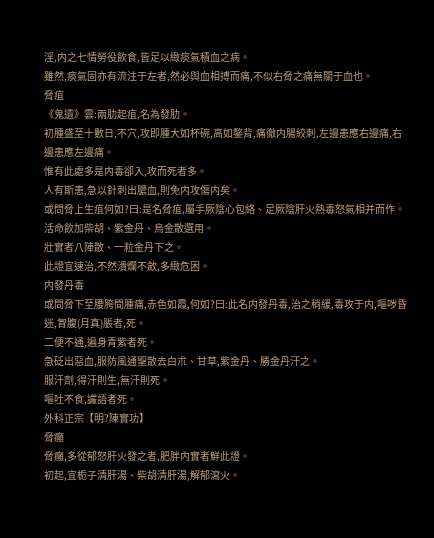淫,内之七情勞役飲食,皆足以緻痰氣積血之病。
雖然,痰氣固亦有流注于左者,然必與血相搏而痛,不似右脅之痛無關于血也。
脅疽
《鬼遺》雲:兩肋起疽,名為發肋。
初腫盛至十數日,不穴,攻即腫大如杯碗,高如鏊背,痛徹内腸絞刺,左邊患應右邊痛,右邊患應左邊痛。
惟有此處多是内毒卻入,攻而死者多。
人有斯患,急以針刺出膿血,則免内攻傷内矣。
或問脅上生疽何如?曰:是名脅疽,屬手厥陰心包絡、足厥陰肝火熱毒怒氣相并而作。
活命飲加柴胡、紫金丹、烏金散選用。
壯實者八陣散、一粒金丹下之。
此證宜速治,不然潰爛不斂,多緻危困。
内發丹毒
或問脅下至腰胯間腫痛,赤色如霞,何如?曰:此名内發丹毒,治之稍緩,毒攻于内,嘔哕昏迷,胷腹(月真)脹者,死。
二便不通,遍身青紫者死。
急砭出惡血,服防風通聖散去白朮、甘草,紫金丹、勝金丹汗之。
服汗劑,得汗則生,無汗則死。
嘔吐不食,讝語者死。
外科正宗【明?陳實功】
脅癰
脅癰,多從郁怒肝火發之者,肥胖内實者鮮此證。
初起,宜栀子清肝湯、柴胡清肝湯,解郁瀉火。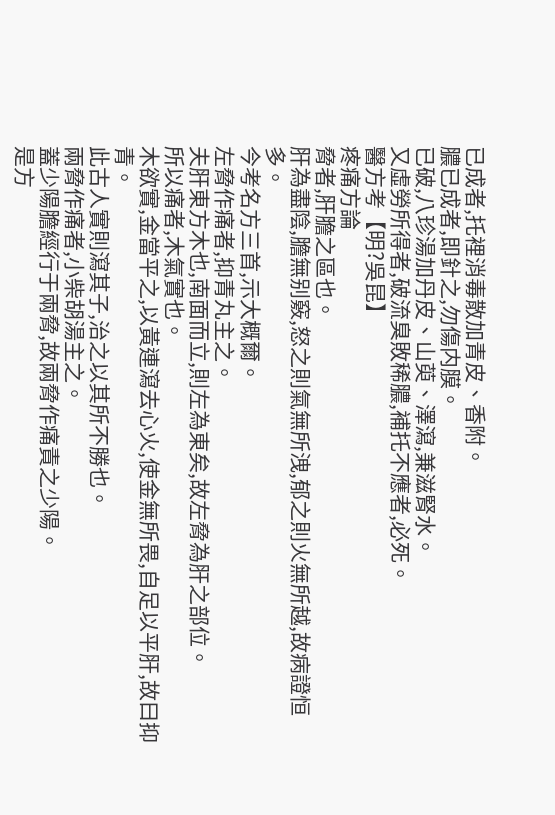已成者,托裡消毒散加青皮、香附。
膿已成者,即針之,勿傷内膜。
已破,八珍湯加丹皮、山萸、澤瀉,兼滋腎水。
又虛勞所得者,破流臭敗稀膿,補托不應者,必死。
醫方考【明?吳昆】
疼痛方論
脅者,肝膽之區也。
肝為盡陰,膽無别竅,怒之則氣無所洩,郁之則火無所越,故病證恒多。
今考名方三首,示大概爾。
左脅作痛者,抑青丸主之。
夫肝東方木也,南面而立,則左為東矣,故左脅為肝之部位。
所以痛者,木氣實也。
木欲實,金當平之,以黃連瀉去心火,使金無所畏,自足以平肝,故曰抑青。
此古人實則瀉其子,治之以其所不勝也。
兩脅作痛者,小柴胡湯主之。
蓋少陽膽經行于兩脅,故兩脅作痛責之少陽。
是方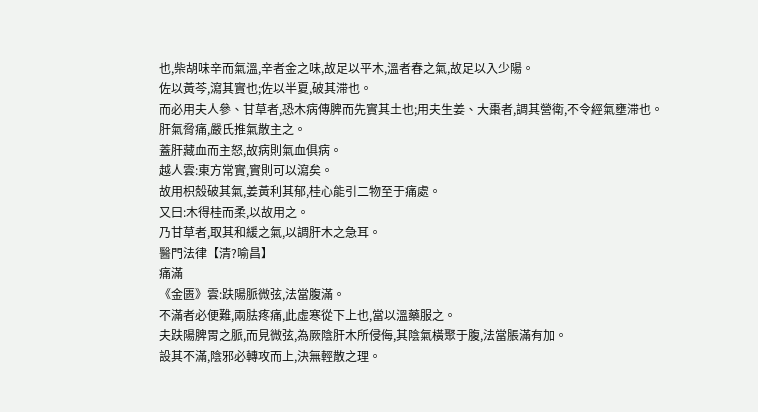也,柴胡味辛而氣溫,辛者金之味,故足以平木,溫者春之氣,故足以入少陽。
佐以黃芩,瀉其實也;佐以半夏,破其滞也。
而必用夫人參、甘草者,恐木病傳脾而先實其土也;用夫生姜、大棗者,調其營衛,不令經氣壅滞也。
肝氣脅痛,嚴氏推氣散主之。
蓋肝藏血而主怒,故病則氣血俱病。
越人雲:東方常實,實則可以瀉矣。
故用枳殼破其氣,姜黃利其郁,桂心能引二物至于痛處。
又曰:木得桂而柔,以故用之。
乃甘草者,取其和緩之氣,以調肝木之急耳。
醫門法律【清?喻昌】
痛滿
《金匮》雲:趺陽脈微弦,法當腹滿。
不滿者必便難,兩胠疼痛,此虛寒從下上也,當以溫藥服之。
夫趺陽脾胃之脈,而見微弦,為厥陰肝木所侵侮,其陰氣橫聚于腹,法當脹滿有加。
設其不滿,陰邪必轉攻而上,決無輕散之理。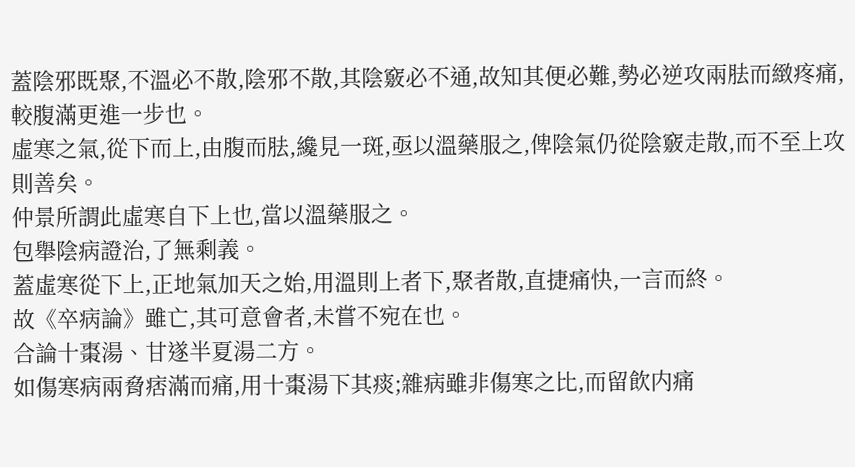蓋陰邪既聚,不溫必不散,陰邪不散,其陰竅必不通,故知其便必難,勢必逆攻兩胠而緻疼痛,較腹滿更進一步也。
虛寒之氣,從下而上,由腹而胠,纔見一斑,亟以溫藥服之,俾陰氣仍從陰竅走散,而不至上攻則善矣。
仲景所謂此虛寒自下上也,當以溫藥服之。
包舉陰病證治,了無剩義。
蓋虛寒從下上,正地氣加天之始,用溫則上者下,聚者散,直捷痛快,一言而終。
故《卒病論》雖亡,其可意會者,未嘗不宛在也。
合論十棗湯、甘遂半夏湯二方。
如傷寒病兩脅痞滿而痛,用十棗湯下其痰;雜病雖非傷寒之比,而留飲内痛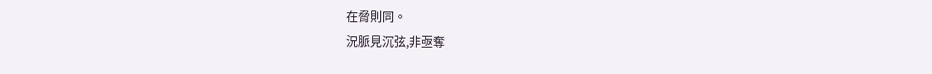在脅則同。
況脈見沉弦,非亟奪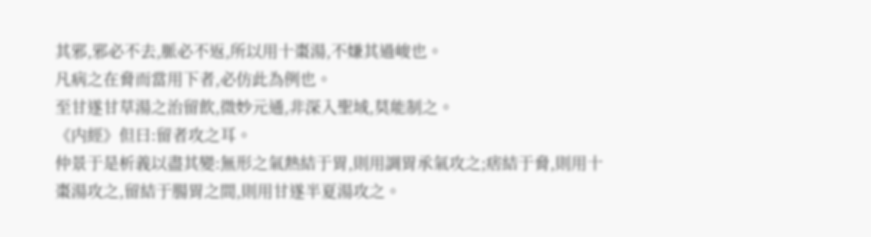其邪,邪必不去,脈必不返,所以用十棗湯,不嫌其過峻也。
凡病之在脅而當用下者,必仿此為例也。
至甘遂甘草湯之治留飲,微妙元通,非深入聖域,莫能制之。
《内經》但曰:留者攻之耳。
仲景于是析義以盡其變:無形之氣熱結于胃,則用調胃承氣攻之;痞結于脅,則用十棗湯攻之,留結于腸胃之間,則用甘遂半夏湯攻之。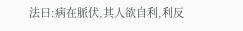法曰:病在脈伏,其人欲自利,利反